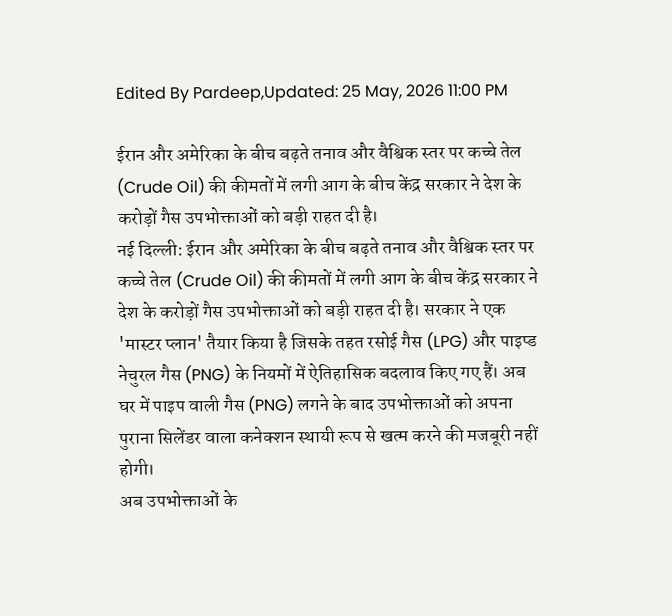Edited By Pardeep,Updated: 25 May, 2026 11:00 PM

ईरान और अमेरिका के बीच बढ़ते तनाव और वैश्विक स्तर पर कच्चे तेल (Crude Oil) की कीमतों में लगी आग के बीच केंद्र सरकार ने देश के करोड़ों गैस उपभोक्ताओं को बड़ी राहत दी है।
नई दिल्ली: ईरान और अमेरिका के बीच बढ़ते तनाव और वैश्विक स्तर पर कच्चे तेल (Crude Oil) की कीमतों में लगी आग के बीच केंद्र सरकार ने देश के करोड़ों गैस उपभोक्ताओं को बड़ी राहत दी है। सरकार ने एक 'मास्टर प्लान' तैयार किया है जिसके तहत रसोई गैस (LPG) और पाइप्ड नेचुरल गैस (PNG) के नियमों में ऐतिहासिक बदलाव किए गए हैं। अब घर में पाइप वाली गैस (PNG) लगने के बाद उपभोक्ताओं को अपना पुराना सिलेंडर वाला कनेक्शन स्थायी रूप से खत्म करने की मजबूरी नहीं होगी।
अब उपभोक्ताओं के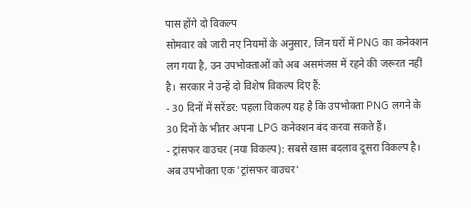पास होंगे दो विकल्प
सोमवार को जारी नए नियमों के अनुसार, जिन घरों में PNG का कनेक्शन लग गया है, उन उपभोक्ताओं को अब असमंजस में रहने की जरूरत नहीं है। सरकार ने उन्हें दो विशेष विकल्प दिए हैं:
- 30 दिनों में सरेंडर: पहला विकल्प यह है कि उपभोक्ता PNG लगने के 30 दिनों के भीतर अपना LPG कनेक्शन बंद करवा सकते हैं।
- ट्रांसफर वाउचर (नया विकल्प): सबसे खास बदलाव दूसरा विकल्प है। अब उपभोक्ता एक 'ट्रांसफर वाउचर'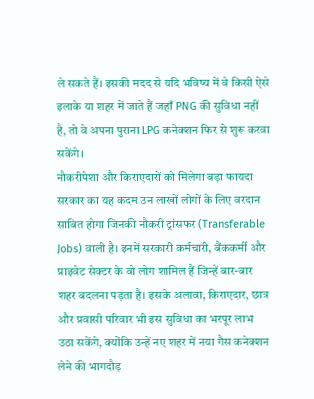ले सकते हैं। इसकी मदद से यदि भविष्य में वे किसी ऐसे इलाके या शहर में जाते हैं जहाँ PNG की सुविधा नहीं है, तो वे अपना पुराना LPG कनेक्शन फिर से शुरू करवा सकेंगे।
नौकरीपेशा और किराएदारों को मिलेगा बड़ा फायदा
सरकार का यह कदम उन लाखों लोगों के लिए वरदान साबित होगा जिनकी नौकरी ट्रांसफर (Transferable Jobs) वाली है। इनमें सरकारी कर्मचारी, बैंककर्मी और प्राइवेट सेक्टर के वो लोग शामिल हैं जिन्हें बार-बार शहर बदलना पड़ता है। इसके अलावा, किराएदार, छात्र और प्रवासी परिवार भी इस सुविधा का भरपूर लाभ उठा सकेंगे, क्योंकि उन्हें नए शहर में नया गैस कनेक्शन लेने की भागदौड़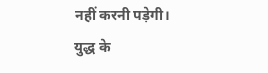नहीं करनी पड़ेगी।
युद्ध के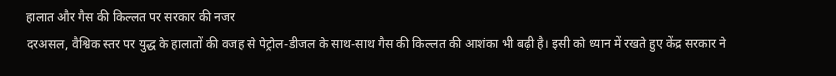हालात और गैस की किल्लत पर सरकार की नजर
दरअसल, वैश्विक स्तर पर युद्ध के हालातों की वजह से पेट्रोल-डीजल के साथ-साथ गैस की किल्लत की आशंका भी बढ़ी है। इसी को ध्यान में रखते हुए केंद्र सरकार ने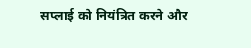सप्लाई को नियंत्रित करने और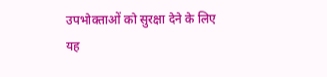उपभोक्ताओं को सुरक्षा देने के लिए यह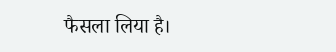फैसला लिया है।